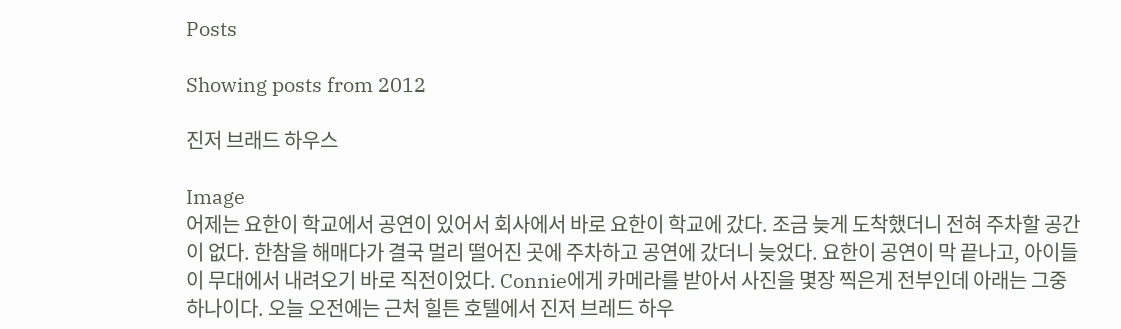Posts

Showing posts from 2012

진저 브래드 하우스

Image
어제는 요한이 학교에서 공연이 있어서 회사에서 바로 요한이 학교에 갔다. 조금 늦게 도착했더니 전혀 주차할 공간이 없다. 한참을 해매다가 결국 멀리 떨어진 곳에 주차하고 공연에 갔더니 늦었다. 요한이 공연이 막 끝나고, 아이들이 무대에서 내려오기 바로 직전이었다. Connie에게 카메라를 받아서 사진을 몇장 찍은게 전부인데 아래는 그중 하나이다. 오늘 오전에는 근처 힐튼 호텔에서 진저 브레드 하우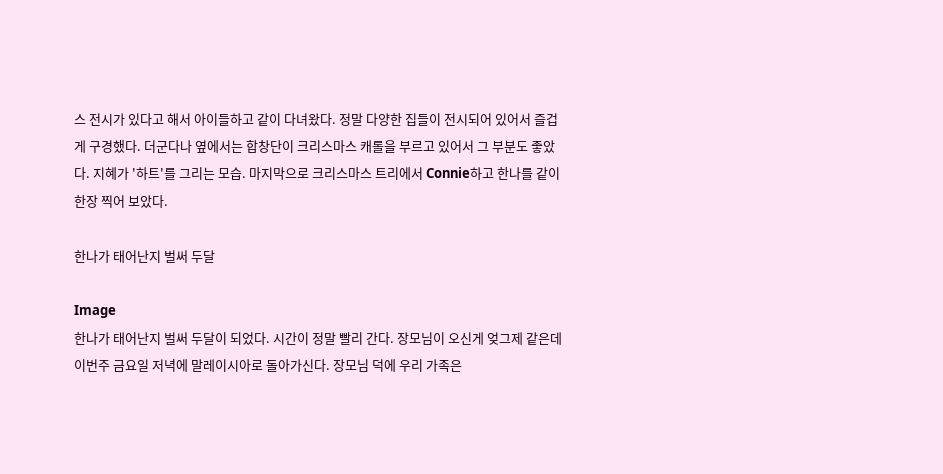스 전시가 있다고 해서 아이들하고 같이 다녀왔다. 정말 다양한 집들이 전시되어 있어서 즐겁게 구경했다. 더군다나 옆에서는 합창단이 크리스마스 캐롤을 부르고 있어서 그 부분도 좋았다. 지혜가 '하트'를 그리는 모습. 마지막으로 크리스마스 트리에서 Connie하고 한나를 같이 한장 찍어 보았다.

한나가 태어난지 벌써 두달

Image
한나가 태어난지 벌써 두달이 되었다. 시간이 정말 빨리 간다. 장모님이 오신게 엊그제 같은데 이번주 금요일 저녁에 말레이시아로 돌아가신다. 장모님 덕에 우리 가족은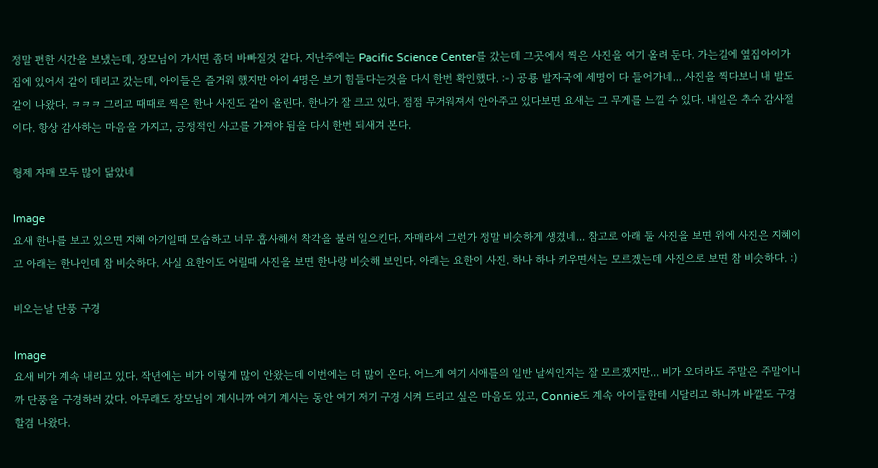정말 편한 시간을 보냈는데, 장모님이 가시면 좀더 바빠질것 같다. 지난주에는 Pacific Science Center를 갔는데 그곳에서 찍은 사진을 여기 올려 둔다. 가는길에 옆집아이가 집에 있어서 같이 데리고 갔는데, 아이들은 즐거워 했지만 아이 4명은 보기 힘들다는것을 다시 한번 확인했다. :-) 공룡 발자국에 세명이 다 들어가네... 사진을 찍다보니 내 발도 같이 나왔다. ㅋㅋㅋ 그리고 때때로 찍은 한나 사진도 같이 올린다. 한나가 잘 크고 있다. 점점 무거워져서 안아주고 있다보면 요새는 그 무게를 느낄 수 있다. 내일은 추수 감사절이다. 항상 감사하는 마음을 가지고, 긍정적인 사고를 가져야 됨을 다시 한번 되새겨 본다.

형제 자매 모두 많이 닮았네

Image
요새 한나를 보고 있으면 지혜 아기일때 모습하고 너무 흡사해서 착각을 불러 일으킨다. 자매라서 그런가 정말 비슷하게 생겼네... 참고로 아래 둘 사진을 보면 위에 사진은 지혜이고 아래는 한나인데 참 비슷하다. 사실 요한이도 어릴때 사진을 보면 한나랑 비슷해 보인다. 아래는 요한이 사진. 하나 하나 키우면서는 모르겠는데 사진으로 보면 참 비슷하다. :)

비오는날 단풍 구경

Image
요새 비가 계속 내리고 있다. 작년에는 비가 이렇게 많이 안왔는데 이번에는 더 많이 온다. 어느게 여기 시애틀의 일반 날씨인지는 잘 모르겠지만... 비가 오더라도 주말은 주말이니까 단풍을 구경하러 갔다. 아무래도 장모님이 계시니까 여기 계시는 동안 여기 저기 구경 시켜 드리고 싶은 마음도 있고, Connie도 계속 아이들한테 시달리고 하니까 바깥도 구경할겸 나왔다.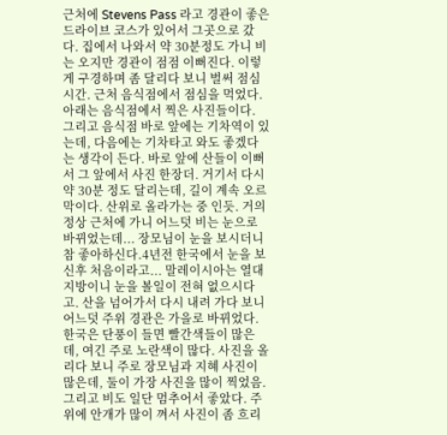근처에 Stevens Pass 라고 경관이 좋은 드라이브 코스가 있어서 그곳으로 갔다. 집에서 나와서 약 30분정도 가니 비는 오지만 경관이 점점 이뻐진다. 이렇게 구경하며 좀 달리다 보니 벌써 점심 시간. 근처 음식점에서 점심을 먹었다. 아래는 음식점에서 찍은 사진들이다. 그리고 음식점 바로 앞에는 기차역이 있는데, 다음에는 기차타고 와도 좋겠다는 생각이 든다. 바로 앞에 산들이 이뻐서 그 앞에서 사진 한장더. 거기서 다시 약 30분 정도 달리는데, 길이 계속 오르막이다. 산위로 올라가는 중 인듯. 거의 정상 근처에 가니 어느덧 비는 눈으로 바뀌었는데... 장모님이 눈을 보시더니 참 좋아하신다.4년전 한국에서 눈을 보신후 처음이라고... 말레이시아는 열대 지방이니 눈을 볼일이 전혀 없으시다고. 산을 넘어가서 다시 내려 가다 보니 어느덧 주위 경관은 가을로 바뀌었다. 한국은 단풍이 들면 빨간색들이 많은데, 여긴 주로 노란색이 많다. 사진을 올리다 보니 주로 장모님과 지혜 사진이 많은데, 둘이 가장 사진을 많이 찍었음. 그리고 비도 일단 멈추어서 좋았다. 주위에 안개가 많이 껴서 사진이 좀 흐리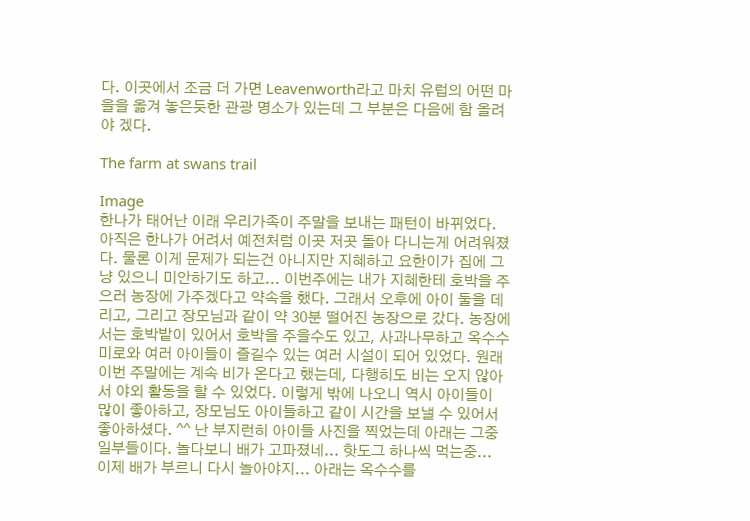다. 이곳에서 조금 더 가면 Leavenworth라고 마치 유럽의 어떤 마을을 옮겨 놓은듯한 관광 명소가 있는데 그 부분은 다음에 함 올려야 겠다.

The farm at swans trail

Image
한나가 태어난 이래 우리가족이 주말을 보내는 패턴이 바뀌었다. 아직은 한나가 어려서 예전처럼 이곳 저곳 돌아 다니는게 어려워졌다. 물론 이게 문제가 되는건 아니지만 지혜하고 요한이가 집에 그냥 있으니 미안하기도 하고... 이번주에는 내가 지혜한테 호박을 주으러 농장에 가주겠다고 약속을 했다. 그래서 오후에 아이 둘을 데리고, 그리고 장모님과 같이 약 30분 떨어진 농장으로 갔다. 농장에서는 호박밭이 있어서 호박을 주을수도 있고, 사과나무하고 옥수수미로와 여러 아이들이 즐길수 있는 여러 시설이 되어 있었다. 원래 이번 주말에는 계속 비가 온다고 했는데, 다행히도 비는 오지 않아서 야외 활동을 할 수 있었다. 이렇게 밖에 나오니 역시 아이들이 많이 좋아하고, 장모님도 아이들하고 같이 시간을 보낼 수 있어서 좋아하셨다. ^^ 난 부지런히 아이들 사진을 찍었는데 아래는 그중 일부들이다. 놀다보니 배가 고파졌네... 핫도그 하나씩 먹는중... 이제 배가 부르니 다시 놀아야지... 아래는 옥수수를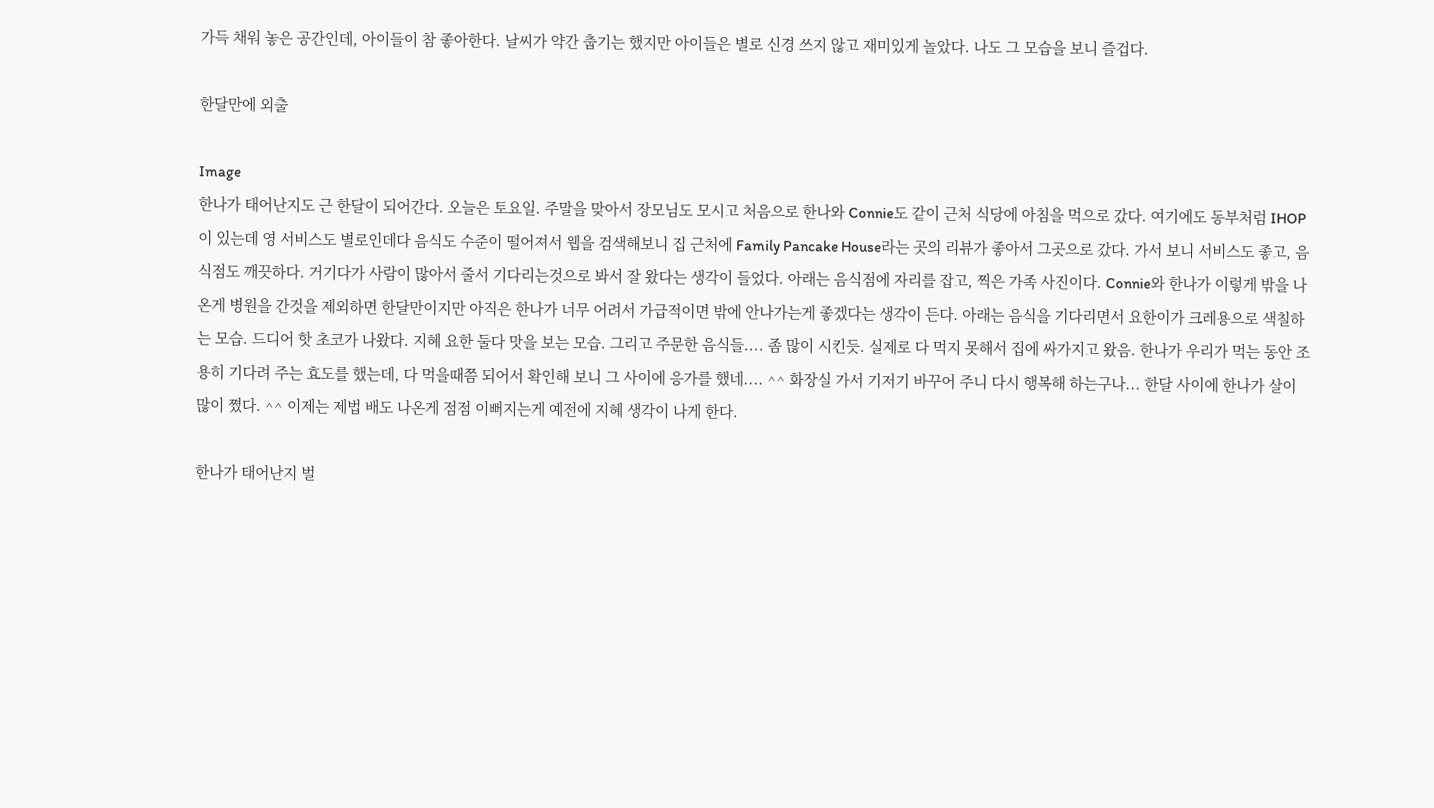가득 채워 놓은 공간인데, 아이들이 참 좋아한다. 날씨가 약간 춥기는 했지만 아이들은 별로 신경 쓰지 않고 재미있게 놀았다. 나도 그 모습을 보니 즐겁다.

한달만에 외출

Image
한나가 태어난지도 근 한달이 되어간다. 오늘은 토요일. 주말을 맞아서 장모님도 모시고 처음으로 한나와 Connie도 같이 근처 식당에 아침을 먹으로 갔다. 여기에도 동부처럼 IHOP이 있는데 영 서비스도 별로인데다 음식도 수준이 떨어져서 웹을 검색해보니 집 근처에 Family Pancake House라는 곳의 리뷰가 좋아서 그곳으로 갔다. 가서 보니 서비스도 좋고, 음식점도 깨끗하다. 거기다가 사람이 많아서 줄서 기다리는것으로 봐서 잘 왔다는 생각이 들었다. 아래는 음식점에 자리를 잡고, 찍은 가족 사진이다. Connie와 한나가 이렇게 밖을 나온게 병원을 간것을 제외하면 한달만이지만 아직은 한나가 너무 어려서 가급적이면 밖에 안나가는게 좋겠다는 생각이 든다. 아래는 음식을 기다리면서 요한이가 크레용으로 색칠하는 모습. 드디어 핫 초코가 나왔다. 지혜 요한 둘다 맛을 보는 모습. 그리고 주문한 음식들.... 좀 많이 시킨듯. 실제로 다 먹지 못해서 집에 싸가지고 왔음. 한나가 우리가 먹는 동안 조용히 기다려 주는 효도를 했는데, 다 먹을때쯤 되어서 확인해 보니 그 사이에 응가를 했네.... ^^ 화장실 가서 기저기 바꾸어 주니 다시 행복해 하는구나... 한달 사이에 한나가 살이 많이 쪘다. ^^ 이제는 제법 배도 나온게 점점 이뻐지는게 예전에 지혜 생각이 나게 한다.

한나가 태어난지 벌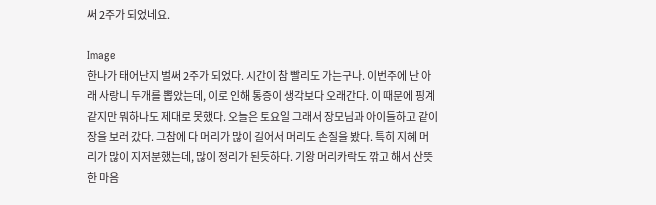써 2주가 되었네요.

Image
한나가 태어난지 벌써 2주가 되었다. 시간이 참 빨리도 가는구나. 이번주에 난 아래 사랑니 두개를 뽑았는데, 이로 인해 통증이 생각보다 오래간다. 이 때문에 핑계 같지만 뭐하나도 제대로 못했다. 오늘은 토요일 그래서 장모님과 아이들하고 같이 장을 보러 갔다. 그참에 다 머리가 많이 길어서 머리도 손질을 봤다. 특히 지혜 머리가 많이 지저분했는데, 많이 정리가 된듯하다. 기왕 머리카락도 깎고 해서 산뜻한 마음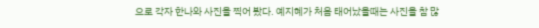으로 각자 한나와 사진을 찍어 봤다. 예지혜가 처음 태어났을때는 사진을 참 많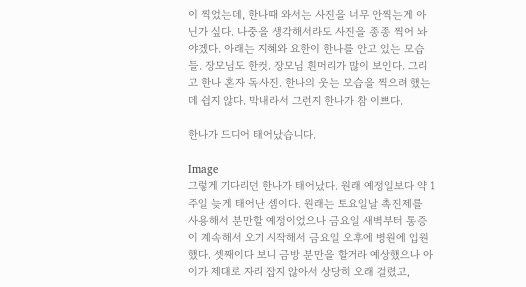이 찍었는데, 한나때 와서는 사진을 너무 안찍는게 아닌가 싶다. 나중을 생각해서라도 사진을 종종 찍어 놔야겠다. 아래는 지혜와 요한이 한나를 안고 있는 모습들. 장모님도 한컷. 장모님 흰머리가 많이 보인다. 그리고 한나 혼자 독사진. 한나의 웃는 모습을 찍으려 했는데 쉽지 않다. 막내라서 그런지 한나가 참 이쁘다.

한나가 드디어 태어났습니다.

Image
그렇게 기다리던 한나가 태어났다. 원래 예정일보다 약 1주일 늦게 태어난 셈이다. 원래는 토요일날 촉진제를 사용해서 분만할 예정이었으나 금요일 새벽부터 통증이 계속해서 오기 시작해서 금요일 오후에 병원에 입원했다. 셋째이다 보니 금방 분만을 할거라 예상했으나 아이가 제대로 자리 잡지 않아서 상당히 오래 걸렸고,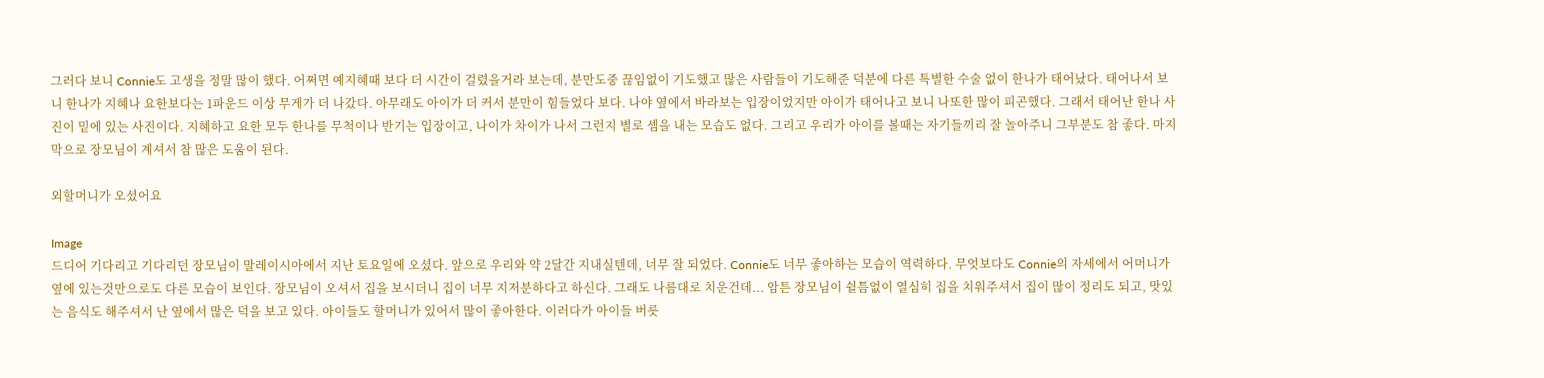그러다 보니 Connie도 고생을 정말 많이 했다. 어쩌면 예지혜때 보다 더 시간이 걸렸을거라 보는데, 분만도중 끊임없이 기도했고 많은 사람들이 기도해준 덕분에 다른 특별한 수술 없이 한나가 태어났다. 태어나서 보니 한나가 지혜나 요한보다는 1파운드 이상 무게가 더 나갔다. 아무래도 아이가 더 커서 분만이 힘들었다 보다. 나야 옆에서 바라보는 입장이었지만 아이가 태어나고 보니 나또한 많이 피곤했다. 그래서 태어난 한나 사진이 밑에 있는 사진이다. 지혜하고 요한 모두 한나를 무척이나 반기는 입장이고, 나이가 차이가 나서 그런지 별로 셈을 내는 모습도 없다. 그리고 우리가 아이를 볼때는 자기들끼리 잘 놀아주니 그부분도 참 좋다. 마지막으로 장모님이 계셔서 참 많은 도움이 된다.

외할머니가 오셨어요

Image
드디어 기다리고 기다리던 장모님이 말레이시아에서 지난 토요일에 오셨다. 앞으로 우리와 약 2달간 지내실텐데, 너무 잘 되었다. Connie도 너무 좋아하는 모습이 역력하다. 무엇보다도 Connie의 자세에서 어머니가 옆에 있는것만으로도 다른 모습이 보인다. 장모님이 오셔서 집을 보시더니 집이 너무 지저분하다고 하신다. 그래도 나름대로 치운건데... 암튼 장모님이 쉴틈없이 열심히 집을 치워주셔서 집이 많이 정리도 되고, 맛있는 음식도 해주셔서 난 옆에서 많은 덕을 보고 있다. 아이들도 할머니가 있어서 많이 좋아한다. 이러다가 아이들 버릇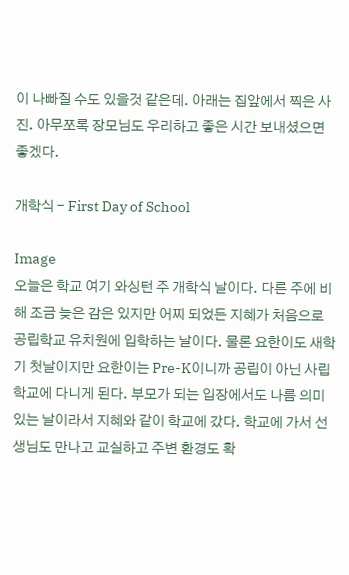이 나빠질 수도 있을것 같은데. 아래는 집앞에서 찍은 사진. 아무쪼록 장모님도 우리하고 좋은 시간 보내셨으면 좋겠다.

개학식 - First Day of School

Image
오늘은 학교 여기 와싱턴 주 개학식 날이다. 다른 주에 비해 조금 늦은 감은 있지만 어찌 되었든 지혜가 처음으로 공립학교 유치원에 입학하는 날이다. 물론 요한이도 새학기 첫날이지만 요한이는 Pre-K이니까 공립이 아닌 사립학교에 다니게 된다. 부모가 되는 입장에서도 나름 의미 있는 날이라서 지혜와 같이 학교에 갔다. 학교에 가서 선생님도 만나고 교실하고 주변 환경도 확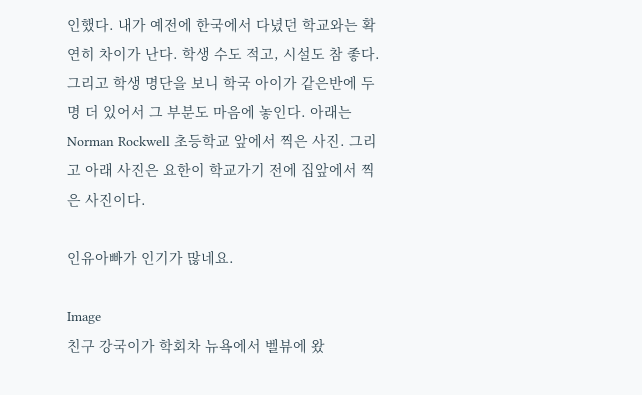인했다. 내가 예전에 한국에서 다녔던 학교와는 확연히 차이가 난다. 학생 수도 적고, 시설도 참 좋다. 그리고 학생 명단을 보니 학국 아이가 같은반에 두명 더 있어서 그 부분도 마음에 놓인다. 아래는 Norman Rockwell 초등학교 앞에서 찍은 사진. 그리고 아래 사진은 요한이 학교가기 전에 집앞에서 찍은 사진이다.

인유아빠가 인기가 많네요.

Image
친구 강국이가 학회차 뉴욕에서 벨뷰에 왔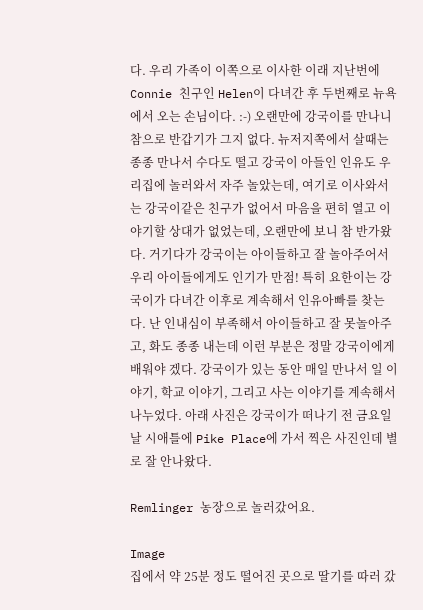다. 우리 가족이 이쪽으로 이사한 이래 지난번에 Connie 친구인 Helen이 다녀간 후 두번째로 뉴욕에서 오는 손님이다. :-) 오랜만에 강국이를 만나니 참으로 반갑기가 그지 없다. 뉴저지쪽에서 살때는 종종 만나서 수다도 떨고 강국이 아들인 인유도 우리집에 놀러와서 자주 놀았는데, 여기로 이사와서는 강국이같은 친구가 없어서 마음을 편히 열고 이야기할 상대가 없었는데, 오랜만에 보니 참 반가왔다. 거기다가 강국이는 아이들하고 잘 놀아주어서 우리 아이들에게도 인기가 만점! 특히 요한이는 강국이가 다녀간 이후로 계속해서 인유아빠를 찾는다. 난 인내심이 부족해서 아이들하고 잘 못놀아주고, 화도 종종 내는데 이런 부분은 정말 강국이에게 배워야 겠다. 강국이가 있는 동안 매일 만나서 일 이야기, 학교 이야기, 그리고 사는 이야기를 계속해서 나누었다. 아래 사진은 강국이가 떠나기 전 금요일날 시애틀에 Pike Place에 가서 찍은 사진인데 별로 잘 안나왔다.

Remlinger 농장으로 놀러갔어요.

Image
집에서 약 25분 정도 떨어진 곳으로 딸기를 따러 갔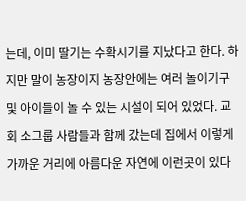는데, 이미 딸기는 수확시기를 지났다고 한다. 하지만 말이 농장이지 농장안에는 여러 놀이기구및 아이들이 놀 수 있는 시설이 되어 있었다. 교회 소그룹 사람들과 함께 갔는데 집에서 이렇게 가까운 거리에 아름다운 자연에 이런곳이 있다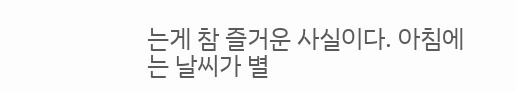는게 참 즐거운 사실이다. 아침에는 날씨가 별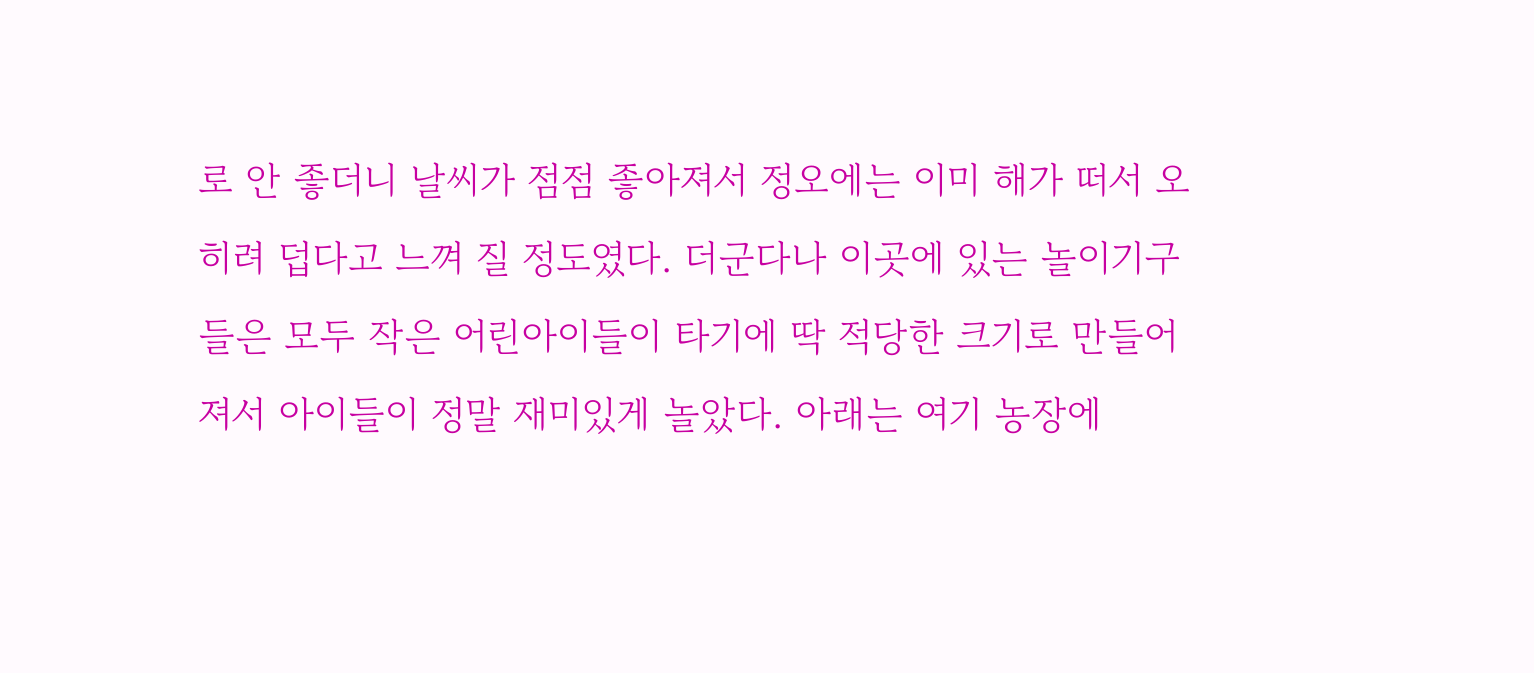로 안 좋더니 날씨가 점점 좋아져서 정오에는 이미 해가 떠서 오히려 덥다고 느껴 질 정도였다. 더군다나 이곳에 있는 놀이기구들은 모두 작은 어린아이들이 타기에 딱 적당한 크기로 만들어져서 아이들이 정말 재미있게 놀았다. 아래는 여기 농장에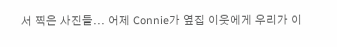서 찍은 사진들... 어제 Connie가 옆집 이웃에게 우리가 이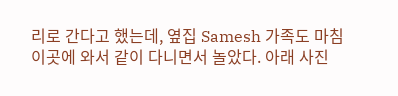리로 간다고 했는데, 옆집 Samesh 가족도 마침 이곳에 와서 같이 다니면서 놀았다. 아래 사진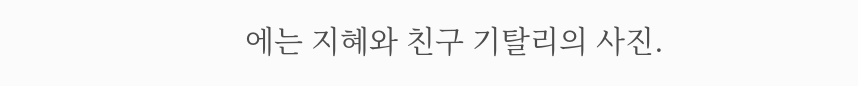에는 지혜와 친구 기탈리의 사진.